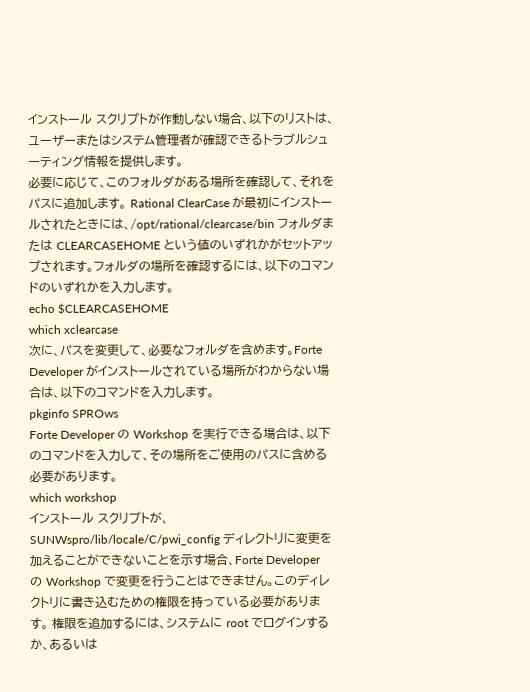インストール スクリプトが作動しない場合、以下のリストは、ユーザーまたはシステム管理者が確認できるトラブルシューティング情報を提供します。
必要に応じて、このフォルダがある場所を確認して、それをパスに追加します。 Rational ClearCase が最初にインストールされたときには、/opt/rational/clearcase/bin フォルダまたは CLEARCASEHOME という値のいずれかがセットアップされます。フォルダの場所を確認するには、以下のコマンドのいずれかを入力します。
echo $CLEARCASEHOME
which xclearcase
次に、パスを変更して、必要なフォルダを含めます。Forte Developer がインストールされている場所がわからない場合は、以下のコマンドを入力します。
pkginfo SPROws
Forte Developer の Workshop を実行できる場合は、以下のコマンドを入力して、その場所をご使用のパスに含める必要があります。
which workshop
インストール スクリプトが、SUNWspro/lib/locale/C/pwi_config ディレクトリに変更を加えることができないことを示す場合、Forte Developer の Workshop で変更を行うことはできません。このディレクトリに書き込むための権限を持っている必要があります。 権限を追加するには、システムに root でログインするか、あるいは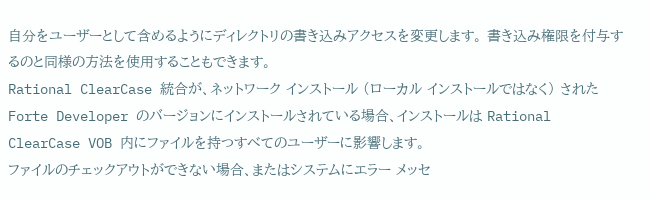自分をユーザーとして含めるようにディレクトリの書き込みアクセスを変更します。 書き込み権限を付与するのと同様の方法を使用することもできます。
Rational ClearCase 統合が、ネットワーク インストール (ローカル インストールではなく) された Forte Developer のバージョンにインストールされている場合、インストールは Rational ClearCase VOB 内にファイルを持つすべてのユーザーに影響します。
ファイルのチェックアウトができない場合、またはシステムにエラー メッセ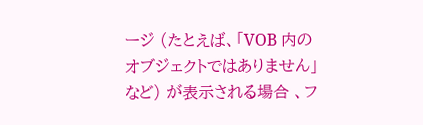ージ (たとえば、「VOB 内のオブジェクトではありません」など) が表示される場合 、フ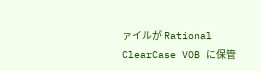ァイルが Rational ClearCase VOB に保管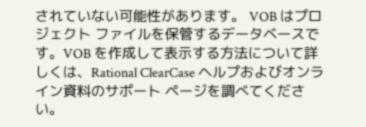されていない可能性があります。 VOB はプロジェクト ファイルを保管するデータベースです。VOB を作成して表示する方法について詳しくは、Rational ClearCase ヘルプおよびオンライン資料のサポート ページを調べてください。